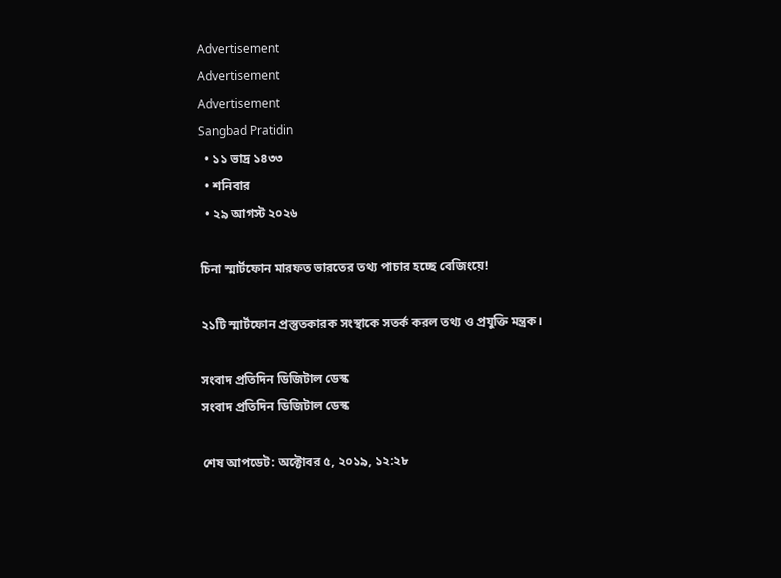Advertisement
Advertisement
Advertisement
Sangbad Pratidin
  • ১১ ভাদ্র ১৪৩৩
  • শনিবার
  • ২৯ আগস্ট ২০২৬

চিনা স্মার্টফোন মারফত ভারতের তথ্য পাচার হচ্ছে বেজিংয়ে!

২১টি স্মার্টফোন প্রস্তুতকারক সংস্থাকে সতর্ক করল তথ্য ও প্রযুক্তি মন্ত্রক।

সংবাদ প্রতিদিন ডিজিটাল ডেস্ক
সংবাদ প্রতিদিন ডিজিটাল ডেস্ক

শেষ আপডেট: অক্টোবর ৫, ২০১৯, ১২:২৮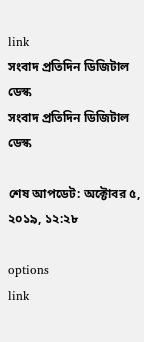link
সংবাদ প্রতিদিন ডিজিটাল ডেস্ক
সংবাদ প্রতিদিন ডিজিটাল ডেস্ক

শেষ আপডেট: অক্টোবর ৫, ২০১৯, ১২:২৮

options
link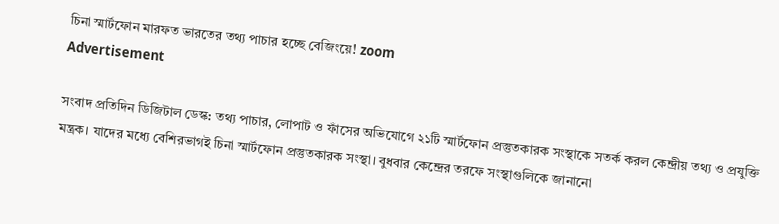চিনা স্মার্টফোন মারফত ভারতের তথ্য পাচার হচ্ছে বেজিংয়ে! zoom
Advertisement

সংবাদ প্রতিদিন ডিজিটাল ডেস্ক: তথ্য পাচার, লোপাট ও ফাঁসের অভিযোগে ২১টি স্মার্টফোন প্রস্তুতকারক সংস্থাকে সতর্ক করল কেন্দ্রীয় তথ্য ও প্রযুক্তি মন্ত্রক। যাদের মধ্যে বেশিরভাগই চিনা স্মার্টফোন প্রস্তুতকারক সংস্থা। বুধবার কেন্দ্রের তরফে সংস্থাগুলিকে জানানো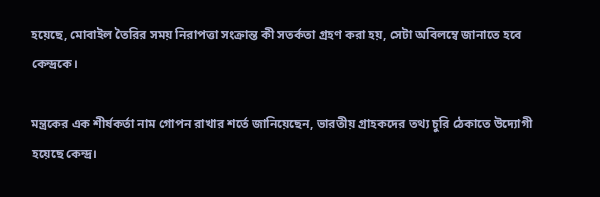হয়েছে, মোবাইল তৈরির সময় নিরাপত্তা সংক্রান্ত কী সতর্কতা গ্রহণ করা হয়, সেটা অবিলম্বে জানাতে হবে কেন্দ্রকে।

মন্ত্রকের এক শীর্ষকর্তা নাম গোপন রাখার শর্তে জানিয়েছেন, ভারতীয় গ্রাহকদের তথ্য চুরি ঠেকাতে উদ্যোগী হয়েছে কেন্দ্র।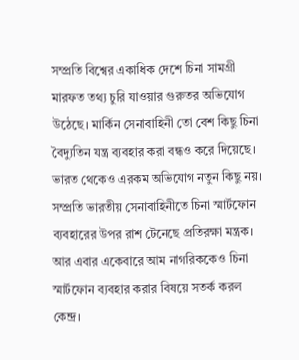সম্প্রতি বিশ্বের একাধিক দেশে চিনা সামগ্রী মারফত তথ্য চুরি যাওয়ার গুরুতর অভিযোগ উঠেছে। মার্কিন সেনাবাহিনী তো বেশ কিছু চিনা বৈদ্যুতিন যন্ত্র ব্যবহার করা বন্ধও করে দিয়েছে। ভারত থেকেও এরকম অভিযোগ নতুন কিছু নয়। সম্প্রতি ভারতীয় সেনাবাহিনীতে চিনা স্মার্টফোন ব্যবহারের উপর রাশ টেনেছে প্রতিরক্ষা মন্ত্রক। আর এবার একেবারে আম নাগরিককেও চিনা স্মার্টফোন ব্যবহার করার বিষয়ে সতর্ক করল কেন্দ্র।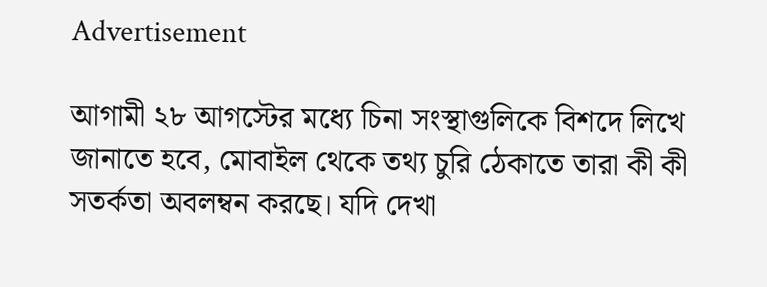Advertisement

আগামী ২৮ আগস্টের মধ্যে চিনা সংস্থাগুলিকে বিশদে লিখে জানাতে হবে, মোবাইল থেকে তথ্য চুরি ঠেকাতে তারা কী কী সতর্কতা অবলম্বন করছে। যদি দেখা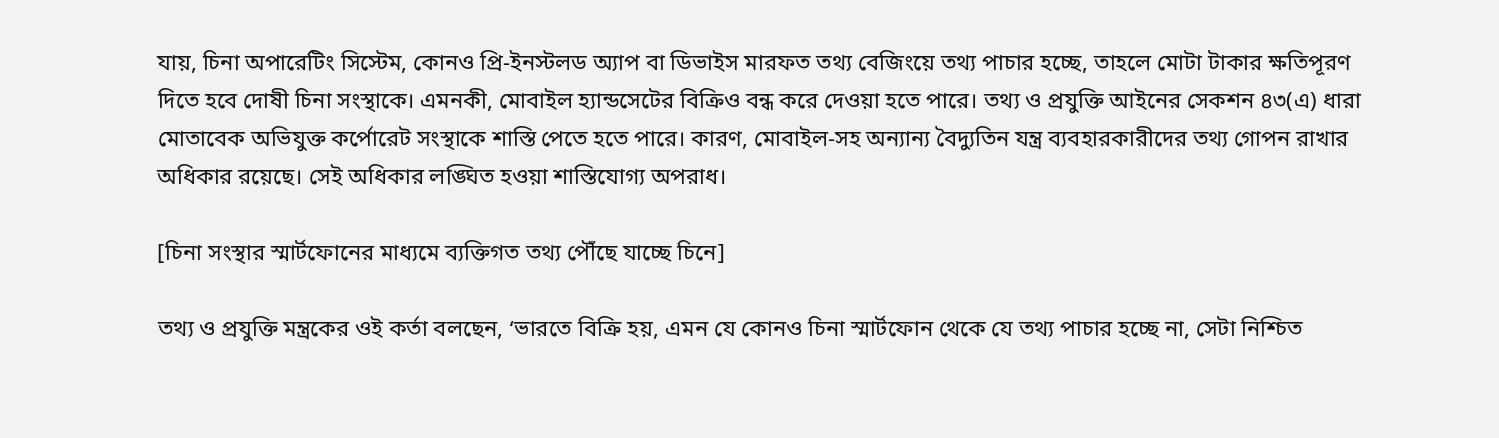যায়, চিনা অপারেটিং সিস্টেম, কোনও প্রি-ইনস্টলড অ্যাপ বা ডিভাইস মারফত তথ্য বেজিংয়ে তথ্য পাচার হচ্ছে, তাহলে মোটা টাকার ক্ষতিপূরণ দিতে হবে দোষী চিনা সংস্থাকে। এমনকী, মোবাইল হ্যান্ডসেটের বিক্রিও বন্ধ করে দেওয়া হতে পারে। তথ্য ও প্রযুক্তি আইনের সেকশন ৪৩(এ) ধারা মোতাবেক অভিযুক্ত কর্পোরেট সংস্থাকে শাস্তি পেতে হতে পারে। কারণ, মোবাইল-সহ অন্যান্য বৈদ্যুতিন যন্ত্র ব্যবহারকারীদের তথ্য গোপন রাখার অধিকার রয়েছে। সেই অধিকার লঙ্ঘিত হওয়া শাস্তিযোগ্য অপরাধ।

[চিনা সংস্থার স্মার্টফোনের মাধ্যমে ব্যক্তিগত তথ্য পৌঁছে যাচ্ছে চিনে]

তথ্য ও প্রযুক্তি মন্ত্রকের ওই কর্তা বলছেন, ‘ভারতে বিক্রি হয়, এমন যে কোনও চিনা স্মার্টফোন থেকে যে তথ্য পাচার হচ্ছে না, সেটা নিশ্চিত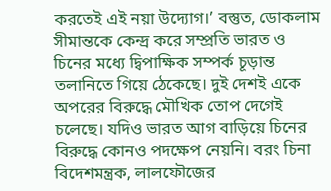করতেই এই নয়া উদ্যোগ।’ বস্তুত, ডোকলাম সীমান্তকে কেন্দ্র করে সম্প্রতি ভারত ও চিনের মধ্যে দ্বিপাক্ষিক সম্পর্ক চূড়ান্ত তলানিতে গিয়ে ঠেকেছে। দুই দেশই একে অপরের বিরুদ্ধে মৌখিক তোপ দেগেই চলেছে। যদিও ভারত আগ বাড়িয়ে চিনের বিরুদ্ধে কোনও পদক্ষেপ নেয়নি। বরং চিনা বিদেশমন্ত্রক, লালফৌজের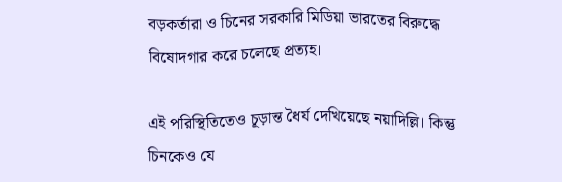বড়কর্তারা ও চিনের সরকারি মিডিয়া ভারতের বিরুদ্ধে বিষোদগার করে চলেছে প্রত্যহ।

এই পরিস্থিতিতেও চূড়ান্ত ধৈর্য দেখিয়েছে নয়াদিল্লি। কিন্তু চিনকেও যে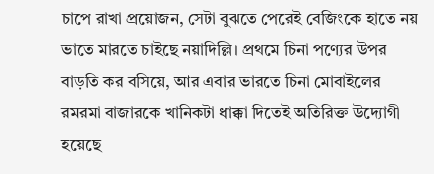চাপে রাখা প্রয়োজন, সেটা বুঝতে পেরেই বেজিংকে হাতে নয় ভাতে মারতে চাইছে নয়াদিল্লি। প্রথমে চিনা পণ্যের উপর বাড়তি কর বসিয়ে, আর এবার ভারতে চিনা মোবাইলের রমরমা বাজারকে খানিকটা ধাক্কা দিতেই অতিরিক্ত উদ্যোগী হয়েছে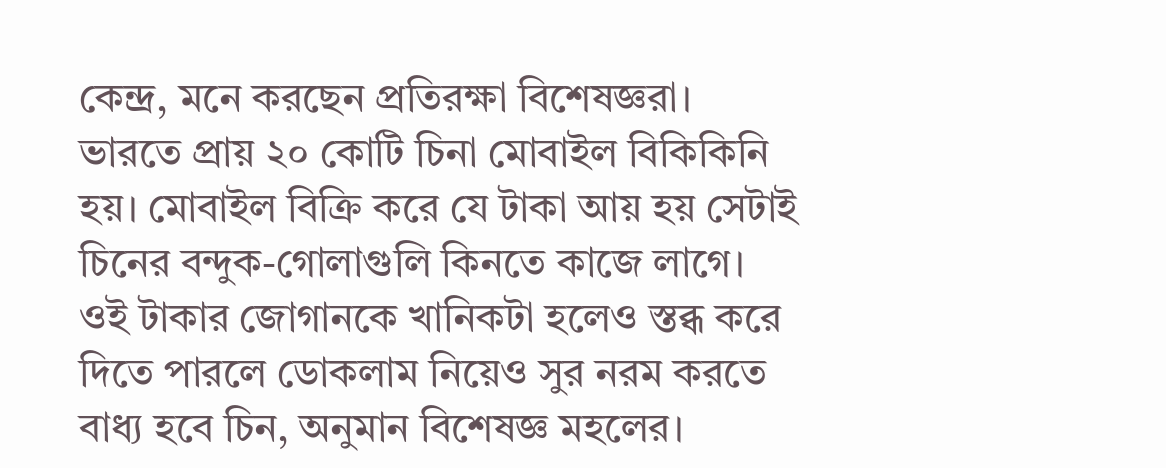কেন্দ্র, মনে করছেন প্রতিরক্ষা বিশেষজ্ঞরা। ভারতে প্রায় ২০ কোটি চিনা মোবাইল বিকিকিনি হয়। মোবাইল বিক্রি করে যে টাকা আয় হয় সেটাই চিনের বন্দুক-গোলাগুলি কিনতে কাজে লাগে। ওই টাকার জোগানকে খানিকটা হলেও স্তব্ধ করে দিতে পারলে ডোকলাম নিয়েও সুর নরম করতে বাধ্য হবে চিন, অনুমান বিশেষজ্ঞ মহলের।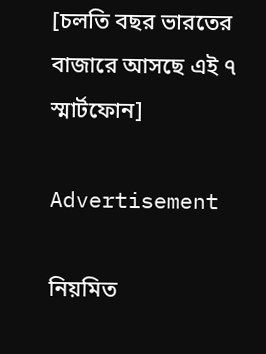[চলতি বছর ভারতের বাজারে আসছে এই ৭ স্মার্টফোন]

Advertisement

নিয়মিত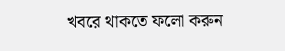খবরে থাকতে ফলো করুন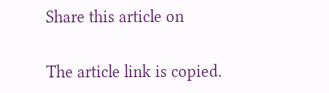Share this article on

The article link is copied.